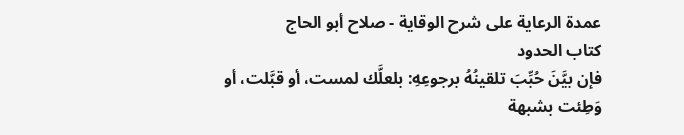عمدة الرعاية على شرح الوقاية - صلاح أبو الحاج
كتاب الحدود
فإن بيَّنَ حُبِّبَ تلقينُهُ برجوعِهِ: بلعلَّك لمست، أو قبَّلت، أو وَطِئت بشبهة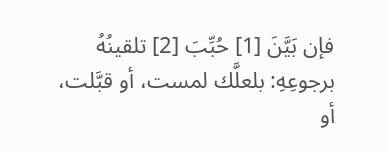فإن بَيَّنَ [1] حُبِّبَ [2] تلقينُهُ برجوعِهِ: بلعلَّك لمست، أو قبَّلت، أو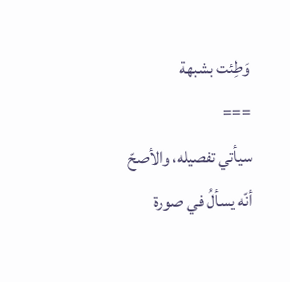وَطِئت بشبهة
===
سيأتي تفصيله، والأصحّ أنّه يسألُ في صورة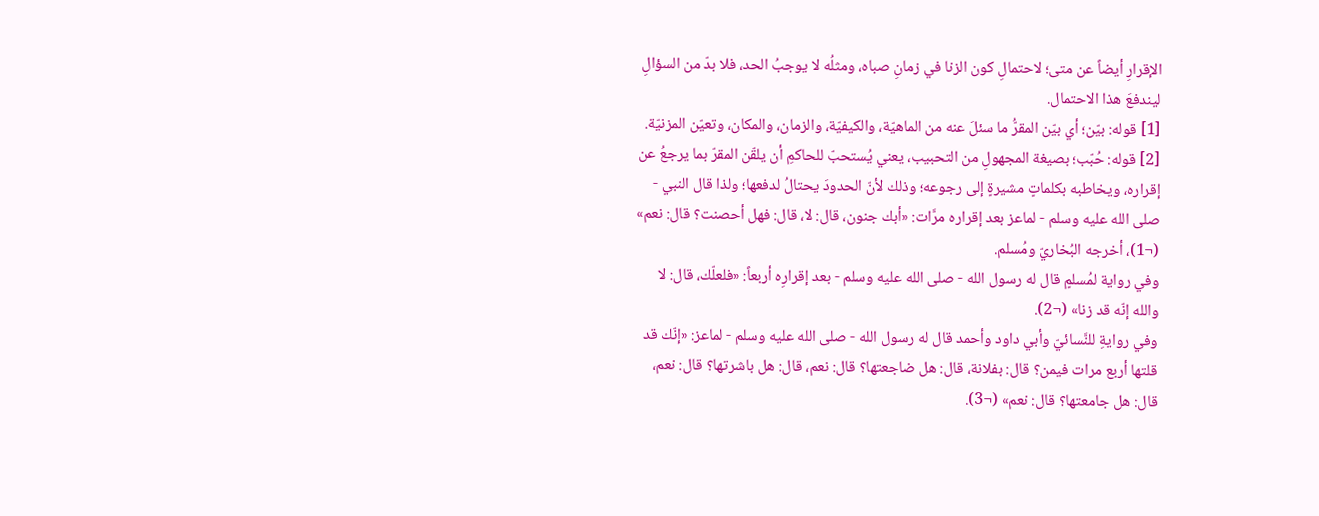الإقرارِ أيضاً عن متى؛ لاحتمالِ كون الزنا في زمانِ صباه، ومثلُه لا يوجبُ الحد، فلا بدّ من السؤالِ ليندفعَ هذا الاحتمال.
[1] قوله: بيّن؛ أي بيّن المقرُّ ما سئلَ عنه من الماهيّة، والكيفيّة، والزمان، والمكان، وتعيّن المزنيّة.
[2] قوله: حُبّب؛ بصيغة المجهولِ من التحبيب، يعني يُستحبّ للحاكمِ أن يلقّن المقرّ بما يرجعُ عن إقراره، ويخاطبه بكلماتٍ مشيرةٍ إلى رجوعه؛ وذلك لأنّ الحدودَ يحتالُ لدفعها؛ ولذا قال النبي - صلى الله عليه وسلم - لماعز بعد إقراره مرَّات: «أبك جنون، قال: لا، قال: فهل أحصنت؟ قال: نعم» (¬1)، أخرجه البُخاريّ ومُسلم.
وفي رواية لمُسلمٍ قال له رسول الله - صلى الله عليه وسلم - بعد إقرارِه أربعاً: «فلعلّك، قال: لا والله إنّه قد زنا» (¬2).
وفي روايةِ للنَّسائيّ وأبي داود وأحمد قال له رسول الله - صلى الله عليه وسلم - لماعز: «إنّك قد قلتها أربع مرات فيمن؟ قال: بفلانة، قال: هل ضاجعتها؟ قال: نعم، قال: هل باشرتها؟ قال: نعم، قال: هل جامعتها؟ قال: نعم» (¬3).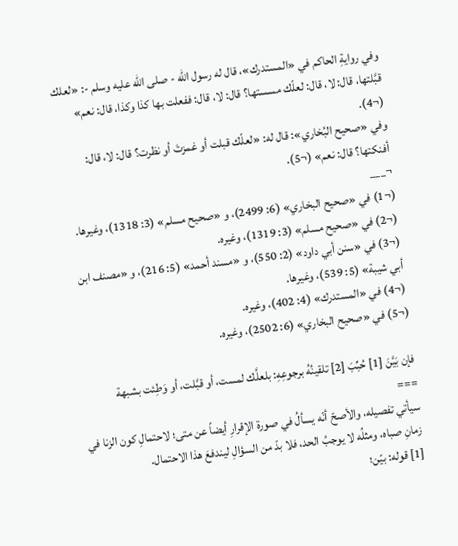وفي روايةِ الحاكم في «المستدرك»، قال له رسول الله - صلى الله عليه وسلم -: «لعلك قبَّلتها، قال: لا، قال: لعلّك مسستها؟ قال: لا، قال: ففعلت بها كذا وكذا، قال: نعم» (¬4).
وفي «صحيح البُخاري»: قال له: «لعلّك قبلت أو غمزتَ أو نظرت؟ قال: لا، قال: أفنكتها؟ قال: نعم» (¬5).
¬___
(¬1) في «صحيح البخاري» (6: 2499)، و «صحيح مسلم» (3: 1318)، وغيرها.
(¬2) في «صحيح مسلم» (3: 1319)، وغيره.
(¬3) في «سنن أبي داود» (2: 550)، و «مسند أحمد» (5: 216)، و «مصنف ابن أبي شيبة» (5: 539)، وغيرها.
(¬4) في «المستدرك» (4: 402)، وغيره.
(¬5) في «صحيح البخاري» (6: 2502)، وغيره.

فإن بَيَّنَ [1] حُبِّبَ [2] تلقينُهُ برجوعِهِ: بلعلَّك لمست، أو قبَّلت، أو وَطِئت بشبهة
===
سيأتي تفصيله، والأصحّ أنّه يسألُ في صورة الإقرارِ أيضاً عن متى؛ لاحتمالِ كون الزنا في زمانِ صباه، ومثلُه لا يوجبُ الحد، فلا بدّ من السؤالِ ليندفعَ هذا الاحتمال.
[1] قوله: بيّن؛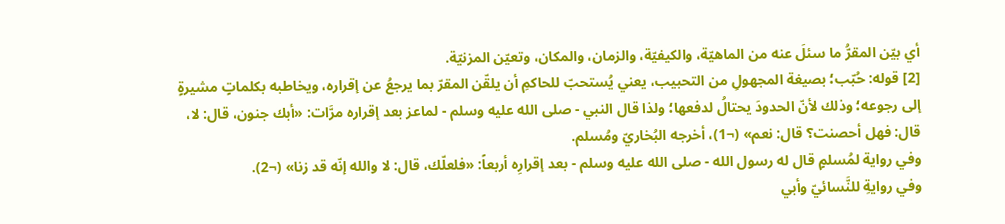أي بيّن المقرُّ ما سئلَ عنه من الماهيّة، والكيفيّة، والزمان، والمكان، وتعيّن المزنيّة.
[2] قوله: حُبّب؛ بصيغة المجهولِ من التحبيب، يعني يُستحبّ للحاكمِ أن يلقّن المقرّ بما يرجعُ عن إقراره، ويخاطبه بكلماتٍ مشيرةٍ إلى رجوعه؛ وذلك لأنّ الحدودَ يحتالُ لدفعها؛ ولذا قال النبي - صلى الله عليه وسلم - لماعز بعد إقراره مرَّات: «أبك جنون، قال: لا، قال: فهل أحصنت؟ قال: نعم» (¬1)، أخرجه البُخاريّ ومُسلم.
وفي رواية لمُسلمٍ قال له رسول الله - صلى الله عليه وسلم - بعد إقرارِه أربعاً: «فلعلّك، قال: لا والله إنّه قد زنا» (¬2).
وفي روايةِ للنَّسائيّ وأبي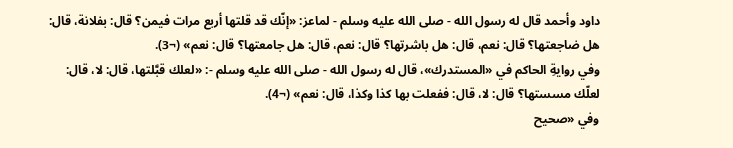داود وأحمد قال له رسول الله - صلى الله عليه وسلم - لماعز: «إنّك قد قلتها أربع مرات فيمن؟ قال: بفلانة، قال: هل ضاجعتها؟ قال: نعم، قال: هل باشرتها؟ قال: نعم، قال: هل جامعتها؟ قال: نعم» (¬3).
وفي روايةِ الحاكم في «المستدرك»، قال له رسول الله - صلى الله عليه وسلم -: «لعلك قبَّلتها، قال: لا، قال: لعلّك مسستها؟ قال: لا، قال: ففعلت بها كذا وكذا، قال: نعم» (¬4).
وفي «صحيح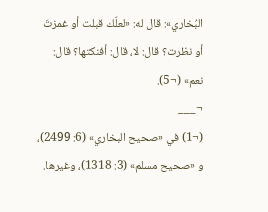البُخاري»: قال له: «لعلّك قبلت أو غمزتَ أو نظرت؟ قال: لا، قال: أفنكتها؟ قال: نعم» (¬5).
¬___
(¬1) في «صحيح البخاري» (6: 2499)، و «صحيح مسلم» (3: 1318)، وغيرها.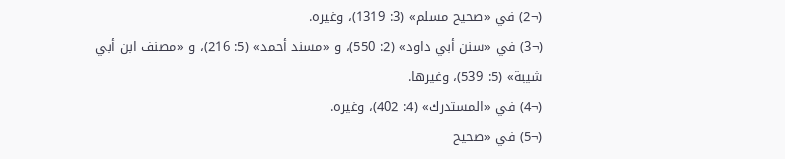(¬2) في «صحيح مسلم» (3: 1319)، وغيره.
(¬3) في «سنن أبي داود» (2: 550)، و «مسند أحمد» (5: 216)، و «مصنف ابن أبي شيبة» (5: 539)، وغيرها.
(¬4) في «المستدرك» (4: 402)، وغيره.
(¬5) في «صحيح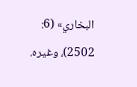البخاري» (6: 2502)، وغيره.